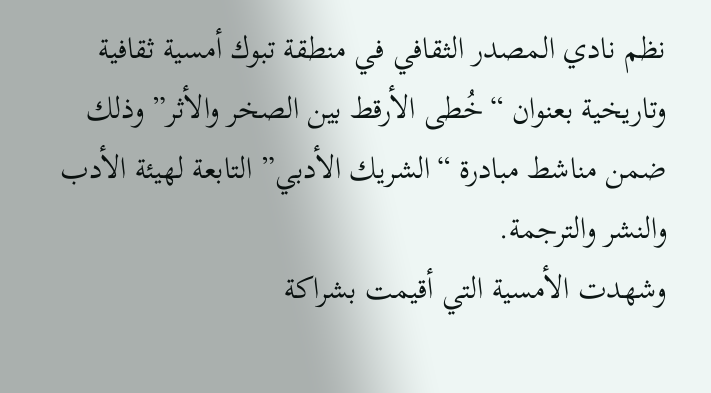نظم نادي المصدر الثقافي في منطقة تبوك أمسية ثقافية وتاريخية بعنوان “خُطى الأرقط بين الصخر والأثر” وذلك ضمن مناشط مبادرة “الشريك الأدبي” التابعة لهيئة الأدب والنشر والترجمة.
وشهدت الأمسية التي أقيمت بشراكة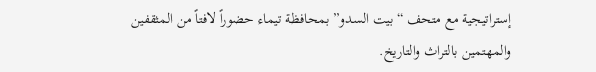إستراتيجية مع متحف “بيت السدو” بمحافظة تيماء حضوراً لافتاً من المثقفين والمهتمين بالتراث والتاريخ.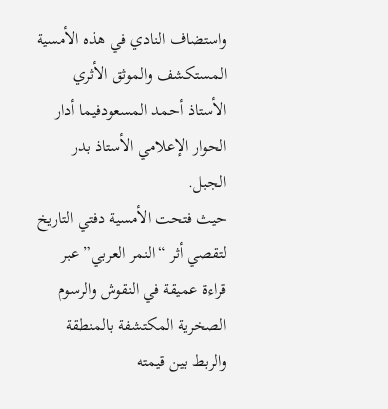واستضاف النادي في هذه الأمسية المستكشف والموثق الأثري الأستاذ أحمد المسعودفيما أدار الحوار الإعلامي الأستاذ بدر الجبل.
حيث فتحت الأمسية دفتي التاريخ لتقصي أثر “النمر العربي” عبر قراءة عميقة في النقوش والرسوم الصخرية المكتشفة بالمنطقة والربط بين قيمته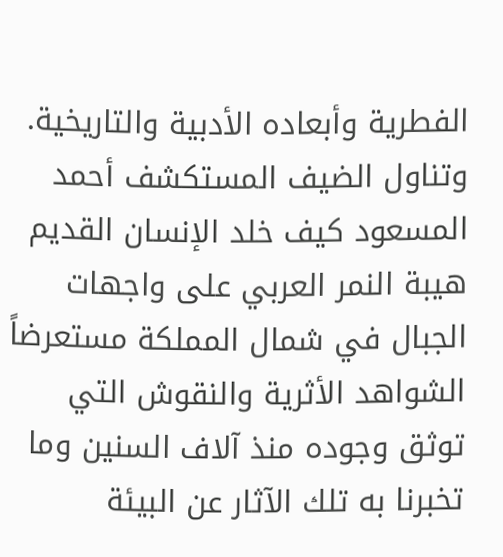الفطرية وأبعاده الأدبية والتاريخية.
وتناول الضيف المستكشف أحمد المسعود كيف خلد الإنسان القديم هيبة النمر العربي على واجهات الجبال في شمال المملكة مستعرضاً الشواهد الأثرية والنقوش التي توثق وجوده منذ آلاف السنين وما تخبرنا به تلك الآثار عن البيئة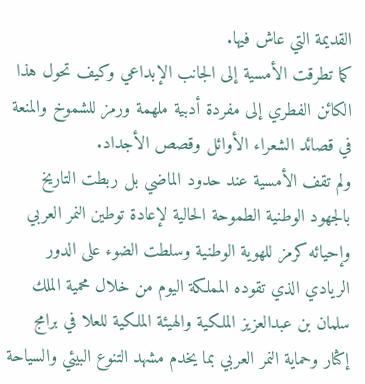القديمة التي عاش فيها.
كما تطرقت الأمسية إلى الجانب الإبداعي وكيف تحول هذا الكائن الفطري إلى مفردة أدبية ملهمة ورمز للشموخ والمنعة في قصائد الشعراء الأوائل وقصص الأجداد.
ولم تقف الأمسية عند حدود الماضي بل ربطت التاريخ بالجهود الوطنية الطموحة الحالية لإعادة توطين النمر العربي وإحيائه كرمز للهوية الوطنية وسلطت الضوء على الدور الريادي الذي تقوده المملكة اليوم من خلال محمية الملك سلمان بن عبدالعزيز الملكية والهيئة الملكية للعلا في برامج إكثار وحماية النمر العربي بما يخدم مشهد التنوع البيئي والسياحة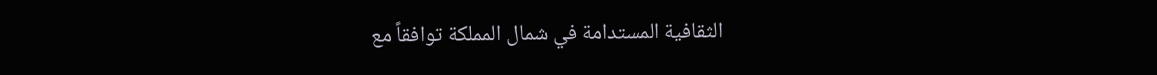الثقافية المستدامة في شمال المملكة توافقاً مع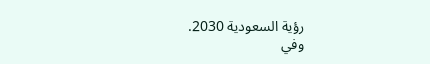رؤية السعودية 2030.
وفي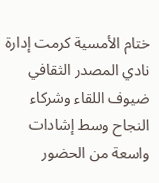ختام الأمسية كرمت إدارة نادي المصدر الثقافي ضيوف اللقاء وشركاء النجاح وسط إشادات واسعة من الحضور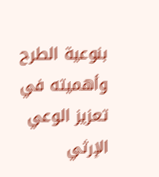بنوعية الطرح وأهميته في تعزيز الوعي الإرثي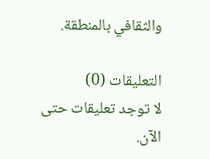والثقافي بالمنطقة.

التعليقات (0)
لا توجد تعليقات حتى الآن.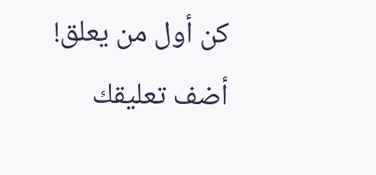كن أول من يعلق!
أضف تعليقك